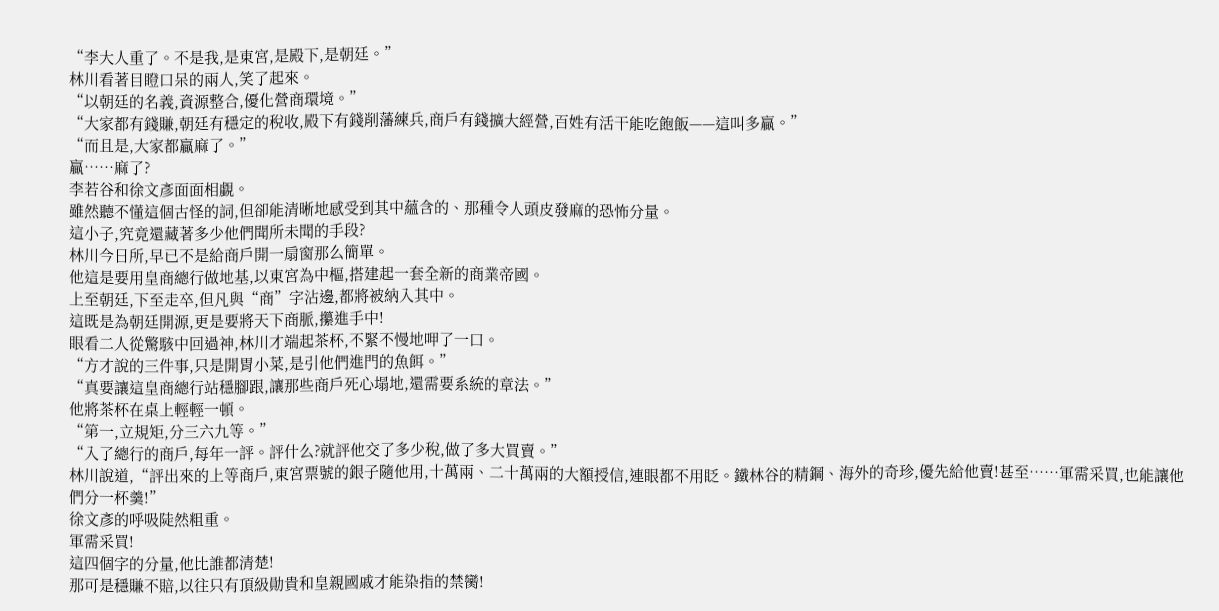“李大人重了。不是我,是東宮,是殿下,是朝廷。”
林川看著目瞪口呆的兩人,笑了起來。
“以朝廷的名義,資源整合,優化營商環境。”
“大家都有錢賺,朝廷有穩定的稅收,殿下有錢削藩練兵,商戶有錢擴大經營,百姓有活干能吃飽飯——這叫多贏。”
“而且是,大家都贏麻了。”
贏……麻了?
李若谷和徐文彥面面相覷。
雖然聽不懂這個古怪的詞,但卻能清晰地感受到其中蘊含的、那種令人頭皮發麻的恐怖分量。
這小子,究竟還藏著多少他們聞所未聞的手段?
林川今日所,早已不是給商戶開一扇窗那么簡單。
他這是要用皇商總行做地基,以東宮為中樞,搭建起一套全新的商業帝國。
上至朝廷,下至走卒,但凡與“商”字沾邊,都將被納入其中。
這既是為朝廷開源,更是要將天下商脈,攥進手中!
眼看二人從驚駭中回過神,林川才端起茶杯,不緊不慢地呷了一口。
“方才說的三件事,只是開胃小菜,是引他們進門的魚餌。”
“真要讓這皇商總行站穩腳跟,讓那些商戶死心塌地,還需要系統的章法。”
他將茶杯在桌上輕輕一頓。
“第一,立規矩,分三六九等。”
“入了總行的商戶,每年一評。評什么?就評他交了多少稅,做了多大買賣。”
林川說道,“評出來的上等商戶,東宮票號的銀子隨他用,十萬兩、二十萬兩的大額授信,連眼都不用眨。鐵林谷的精鋼、海外的奇珍,優先給他賣!甚至……軍需采買,也能讓他們分一杯羹!”
徐文彥的呼吸陡然粗重。
軍需采買!
這四個字的分量,他比誰都清楚!
那可是穩賺不賠,以往只有頂級勛貴和皇親國戚才能染指的禁臠!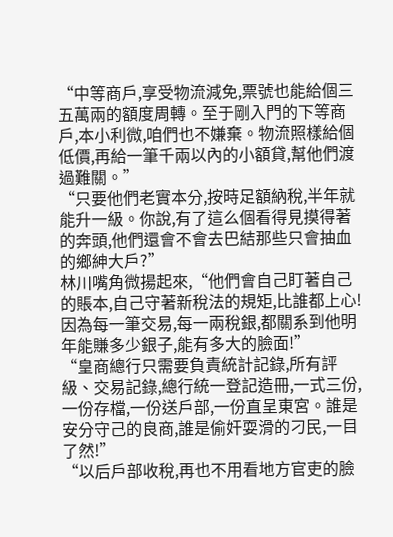“中等商戶,享受物流減免,票號也能給個三五萬兩的額度周轉。至于剛入門的下等商戶,本小利微,咱們也不嫌棄。物流照樣給個低價,再給一筆千兩以內的小額貸,幫他們渡過難關。”
“只要他們老實本分,按時足額納稅,半年就能升一級。你說,有了這么個看得見摸得著的奔頭,他們還會不會去巴結那些只會抽血的鄉紳大戶?”
林川嘴角微揚起來,“他們會自己盯著自己的賬本,自己守著新稅法的規矩,比誰都上心!因為每一筆交易,每一兩稅銀,都關系到他明年能賺多少銀子,能有多大的臉面!”
“皇商總行只需要負責統計記錄,所有評級、交易記錄,總行統一登記造冊,一式三份,一份存檔,一份送戶部,一份直呈東宮。誰是安分守己的良商,誰是偷奸耍滑的刁民,一目了然!”
“以后戶部收稅,再也不用看地方官吏的臉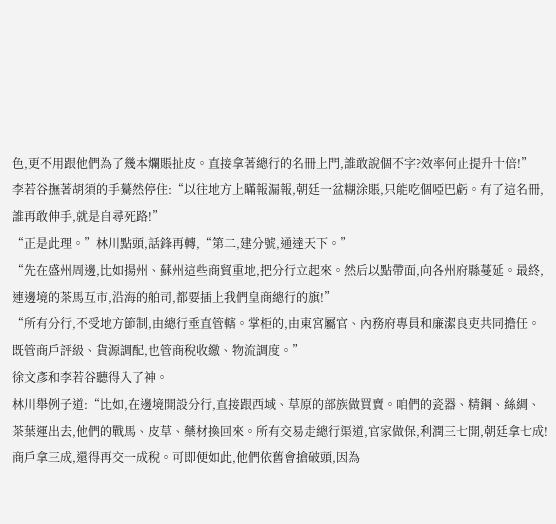色,更不用跟他們為了幾本爛賬扯皮。直接拿著總行的名冊上門,誰敢說個不字?效率何止提升十倍!”
李若谷撫著胡須的手驀然停住:“以往地方上瞞報漏報,朝廷一盆糊涂賬,只能吃個啞巴虧。有了這名冊,誰再敢伸手,就是自尋死路!”
“正是此理。”林川點頭,話鋒再轉,“第二,建分號,通達天下。”
“先在盛州周邊,比如揚州、蘇州這些商貿重地,把分行立起來。然后以點帶面,向各州府縣蔓延。最終,連邊境的茶馬互市,沿海的舶司,都要插上我們皇商總行的旗!”
“所有分行,不受地方節制,由總行垂直管轄。掌柜的,由東宮屬官、內務府專員和廉潔良吏共同擔任。既管商戶評級、貨源調配,也管商稅收繳、物流調度。”
徐文彥和李若谷聽得入了神。
林川舉例子道:“比如,在邊境開設分行,直接跟西域、草原的部族做買賣。咱們的瓷器、精鋼、絲綢、茶葉運出去,他們的戰馬、皮草、藥材換回來。所有交易走總行渠道,官家做保,利潤三七開,朝廷拿七成!商戶拿三成,還得再交一成稅。可即便如此,他們依舊會搶破頭,因為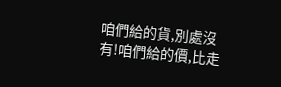咱們給的貨,別處沒有!咱們給的價,比走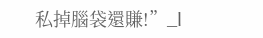私掉腦袋還賺!”_l